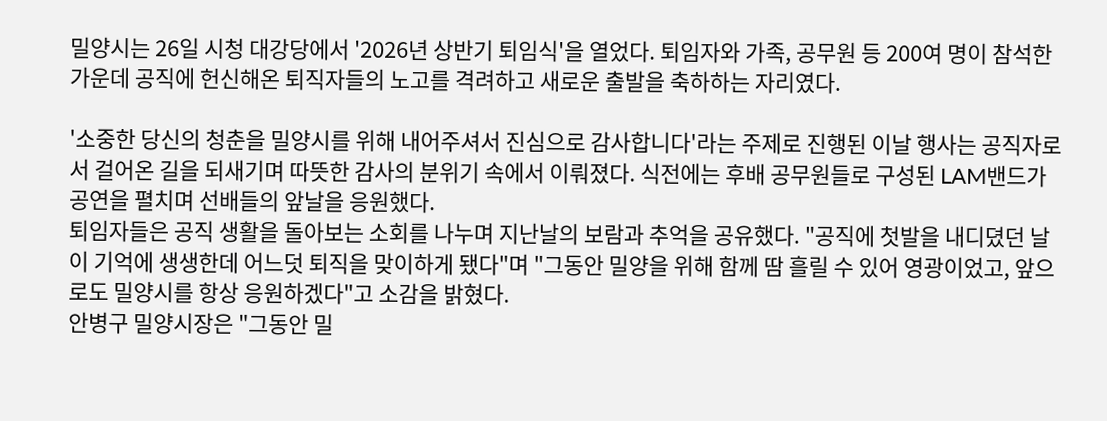밀양시는 26일 시청 대강당에서 '2026년 상반기 퇴임식'을 열었다. 퇴임자와 가족, 공무원 등 200여 명이 참석한 가운데 공직에 헌신해온 퇴직자들의 노고를 격려하고 새로운 출발을 축하하는 자리였다.

'소중한 당신의 청춘을 밀양시를 위해 내어주셔서 진심으로 감사합니다'라는 주제로 진행된 이날 행사는 공직자로서 걸어온 길을 되새기며 따뜻한 감사의 분위기 속에서 이뤄졌다. 식전에는 후배 공무원들로 구성된 LAM밴드가 공연을 펼치며 선배들의 앞날을 응원했다.
퇴임자들은 공직 생활을 돌아보는 소회를 나누며 지난날의 보람과 추억을 공유했다. "공직에 첫발을 내디뎠던 날이 기억에 생생한데 어느덧 퇴직을 맞이하게 됐다"며 "그동안 밀양을 위해 함께 땀 흘릴 수 있어 영광이었고, 앞으로도 밀양시를 항상 응원하겠다"고 소감을 밝혔다.
안병구 밀양시장은 "그동안 밀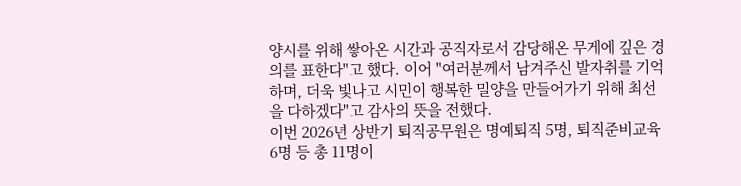양시를 위해 쌓아온 시간과 공직자로서 감당해온 무게에 깊은 경의를 표한다"고 했다. 이어 "여러분께서 남겨주신 발자취를 기억하며, 더욱 빛나고 시민이 행복한 밀양을 만들어가기 위해 최선을 다하겠다"고 감사의 뜻을 전했다.
이번 2026년 상반기 퇴직공무원은 명예퇴직 5명, 퇴직준비교육 6명 등 총 11명이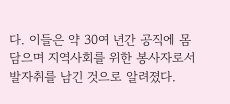다. 이들은 약 30여 년간 공직에 몸담으며 지역사회를 위한 봉사자로서 발자취를 남긴 것으로 알려졌다.